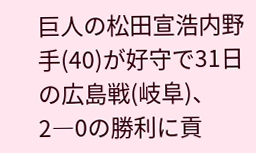巨人の松田宣浩内野手(40)が好守で31日の広島戦(岐阜)、2―0の勝利に貢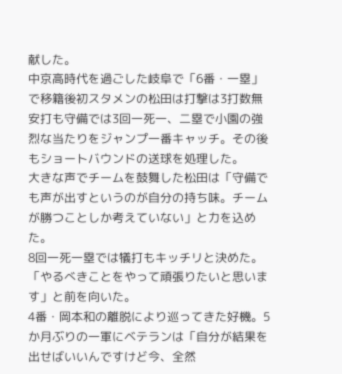献した。
中京高時代を過ごした岐阜で「6番・一塁」で移籍後初スタメンの松田は打撃は3打数無安打も守備では3回一死一、二塁で小園の強烈な当たりをジャンプ一番キャッチ。その後もショートバウンドの送球を処理した。
大きな声でチームを鼓舞した松田は「守備でも声が出すというのが自分の持ち味。チームが勝つことしか考えていない」と力を込めた。
8回一死一塁では犠打もキッチリと決めた。「やるべきことをやって頑張りたいと思います」と前を向いた。
4番・岡本和の離脱により巡ってきた好機。5か月ぶりの一軍にベテランは「自分が結果を出せばいいんですけど今、全然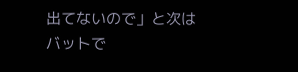出てないので」と次はバットで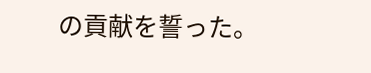の貢献を誓った。